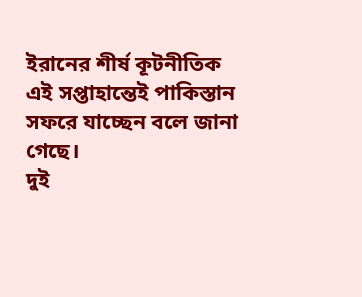ইরানের শীর্ষ কূটনীতিক এই সপ্তাহান্তেই পাকিস্তান সফরে যাচ্ছেন বলে জানা গেছে।
দুই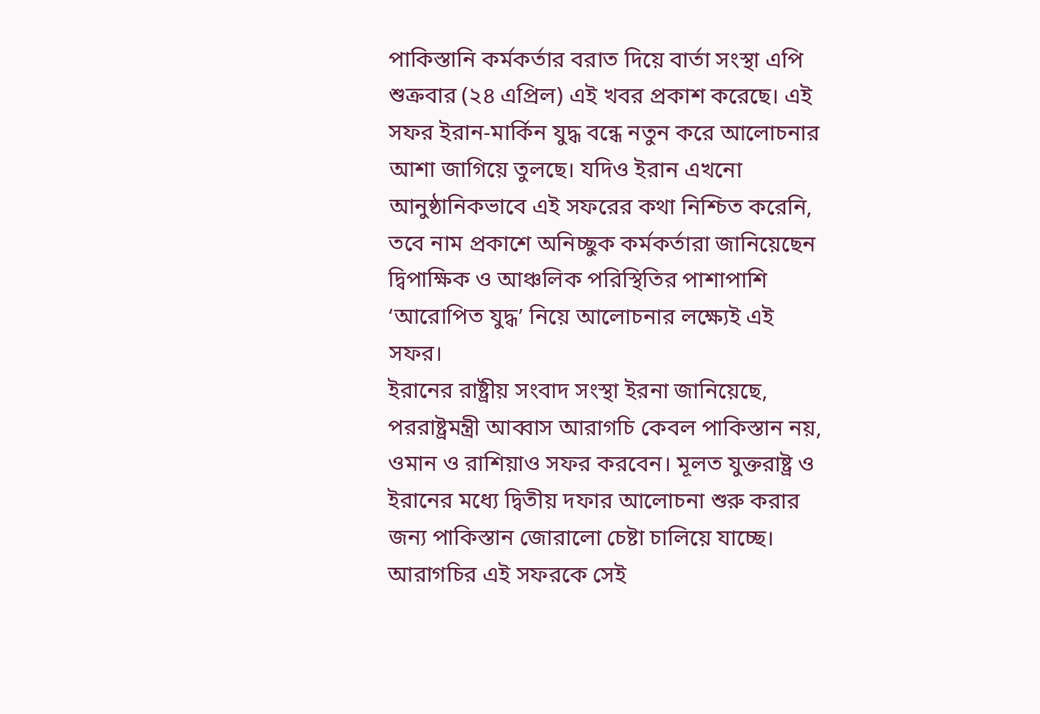পাকিস্তানি কর্মকর্তার বরাত দিয়ে বার্তা সংস্থা এপি শুক্রবার (২৪ এপ্রিল) এই খবর প্রকাশ করেছে। এই সফর ইরান-মার্কিন যুদ্ধ বন্ধে নতুন করে আলোচনার আশা জাগিয়ে তুলছে। যদিও ইরান এখনো আনুষ্ঠানিকভাবে এই সফরের কথা নিশ্চিত করেনি, তবে নাম প্রকাশে অনিচ্ছুক কর্মকর্তারা জানিয়েছেন দ্বিপাক্ষিক ও আঞ্চলিক পরিস্থিতির পাশাপাশি ‘আরোপিত যুদ্ধ’ নিয়ে আলোচনার লক্ষ্যেই এই সফর।
ইরানের রাষ্ট্রীয় সংবাদ সংস্থা ইরনা জানিয়েছে, পররাষ্ট্রমন্ত্রী আব্বাস আরাগচি কেবল পাকিস্তান নয়, ওমান ও রাশিয়াও সফর করবেন। মূলত যুক্তরাষ্ট্র ও ইরানের মধ্যে দ্বিতীয় দফার আলোচনা শুরু করার জন্য পাকিস্তান জোরালো চেষ্টা চালিয়ে যাচ্ছে। আরাগচির এই সফরকে সেই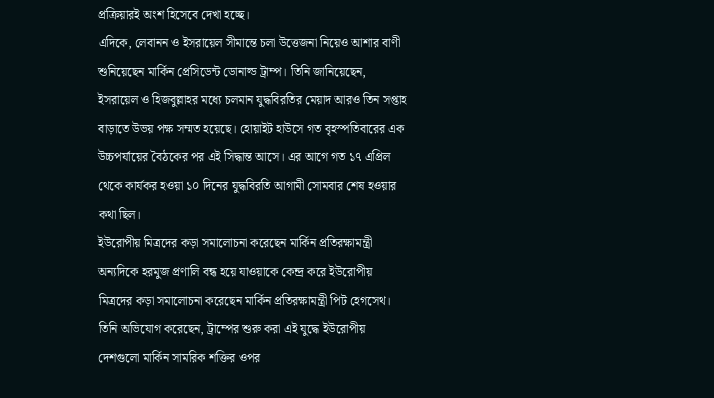প্রক্রিয়ারই অংশ হিসেবে দেখা হচ্ছে।
এদিকে, লেবানন ও ইসরায়েল সীমান্তে চলা উত্তেজনা নিয়েও আশার বাণী শুনিয়েছেন মার্কিন প্রেসিডেন্ট ডোনাল্ড ট্রাম্প। তিনি জানিয়েছেন, ইসরায়েল ও হিজবুল্লাহর মধ্যে চলমান যুদ্ধবিরতির মেয়াদ আরও তিন সপ্তাহ বাড়াতে উভয় পক্ষ সম্মত হয়েছে। হোয়াইট হাউসে গত বৃহস্পতিবারের এক উচ্চপর্যায়ের বৈঠকের পর এই সিদ্ধান্ত আসে। এর আগে গত ১৭ এপ্রিল থেকে কার্যকর হওয়া ১০ দিনের যুদ্ধবিরতি আগামী সোমবার শেষ হওয়ার কথা ছিল।
ইউরোপীয় মিত্রদের কড়া সমালোচনা করেছেন মার্কিন প্রতিরক্ষামন্ত্রী
অন্যদিকে হরমুজ প্রণালি বন্ধ হয়ে যাওয়াকে কেন্দ্র করে ইউরোপীয় মিত্রদের কড়া সমালোচনা করেছেন মার্কিন প্রতিরক্ষামন্ত্রী পিট হেগসেথ। তিনি অভিযোগ করেছেন, ট্রাম্পের শুরু করা এই যুদ্ধে ইউরোপীয় দেশগুলো মার্কিন সামরিক শক্তির ওপর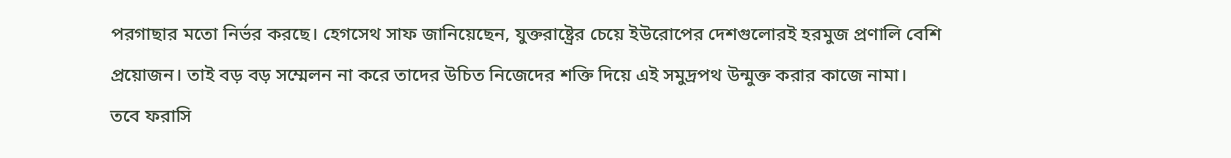পরগাছার মতো নির্ভর করছে। হেগসেথ সাফ জানিয়েছেন, যুক্তরাষ্ট্রের চেয়ে ইউরোপের দেশগুলোরই হরমুজ প্রণালি বেশি প্রয়োজন। তাই বড় বড় সম্মেলন না করে তাদের উচিত নিজেদের শক্তি দিয়ে এই সমুদ্রপথ উন্মুক্ত করার কাজে নামা।
তবে ফরাসি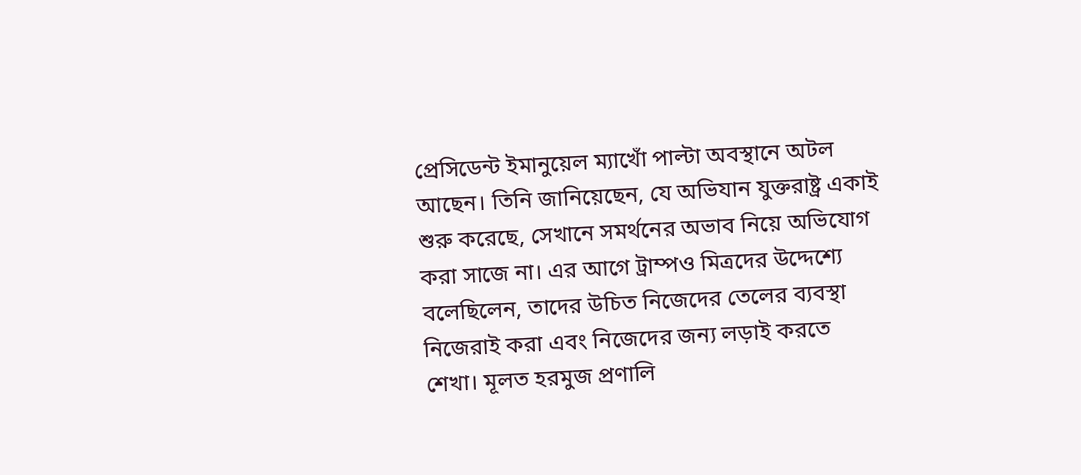প্রেসিডেন্ট ইমানুয়েল ম্যাখোঁ পাল্টা অবস্থানে অটল আছেন। তিনি জানিয়েছেন, যে অভিযান যুক্তরাষ্ট্র একাই শুরু করেছে, সেখানে সমর্থনের অভাব নিয়ে অভিযোগ করা সাজে না। এর আগে ট্রাম্পও মিত্রদের উদ্দেশ্যে বলেছিলেন, তাদের উচিত নিজেদের তেলের ব্যবস্থা নিজেরাই করা এবং নিজেদের জন্য লড়াই করতে শেখা। মূলত হরমুজ প্রণালি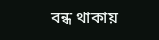বন্ধ থাকায়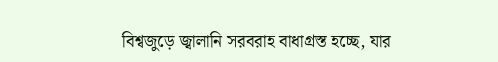বিশ্বজুড়ে জ্বালানি সরবরাহ বাধাগ্রস্ত হচ্ছে, যার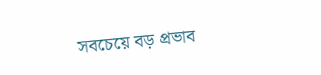সবচেয়ে বড় প্রভাব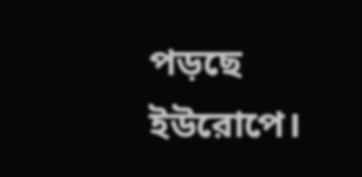পড়ছে ইউরোপে।